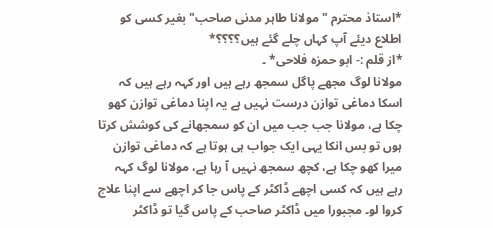*استاذ محترم "مولانا طاہر مدنی صاحب" بغیر کسی کو اطلاع دیئے آپ کہاں چلے گئے ہیں؟؟؟؟*
*از قلم :- ابو حمزہ فلاحی* ۔
مولانا لوگ مجھے پاگل سمجھ رہے ہیں اور کہہ رہے ہیں کہ اسکا دماغی توازن درست نہیں ہے یہ اپنا دماغی توازن کھو چکا ہے، مولانا جب جب میں ان کو سمجھانے کی کوشش کرتا ہوں تو بس انکا یہی ایک جواب ہی ہوتا ہے کہ دماغی توازن میرا کھو چکا ہے، کچھ سمجھ نہیں آ رہا ہے، مولانا لوگ کہہ رہے ہیں کہ کسی اچھے ڈاکٹر کے پاس جا کر اچھے سے اپنا علاج کروا لو۔ مجبورا میں ڈاکٹر صاحب کے پاس گیا تو ڈاکٹر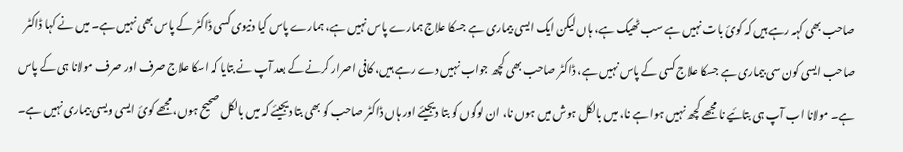صاحب بھی کہہ رہے ہیں کہ کوئ بات نہیں ہے سب ٹھیک ہے، ہاں لیکن ایک ایسی بیماری ہے جسکا علاج ہمارے پاس نہیں ہے، ہمارے پاس کیا دنیوی کسی ڈاکٹر کے پاس بھی نہیں ہے۔ میں نے کہا ڈاکٹر صاحب ایسی کون سی بیماری ہے جسکا علاج کسی کے پاس نہیں ہے، ڈاکٹر صاحب بھی کچھ جواب نہیں دے رہے ہیں، کافی اصرار کرنے کے بعد آپ نے بتایا کہ اسکا علاج صرف اور صرف مولانا ہی کے پاس ہے۔ مولانا اب آپ ہی بتائیے نا مجھے کچھ نہیں ہوا ہے نا، میں بالکل ہوش میں ہوں نا، ان لوگوں کو بتا دیجیئے اور ہاں ڈاکٹر صاحب کو بھی بتا دیجیئے کہ میں بالکل صحیح ہوں، مجھے کوئ ایسی ویسی بیماری نہیں ہے۔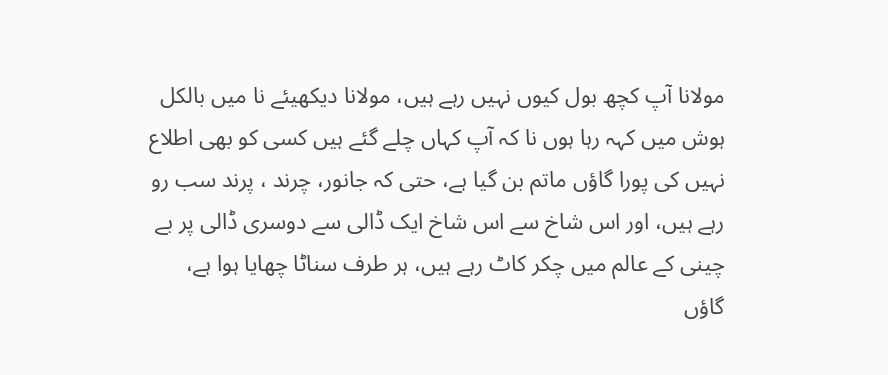مولانا آپ کچھ بول کیوں نہیں رہے ہیں، مولانا دیکھیئے نا میں بالکل ہوش میں کہہ رہا ہوں نا کہ آپ کہاں چلے گئے ہیں کسی کو بھی اطلاع نہیں کی پورا گاؤں ماتم بن گیا ہے، حتی کہ جانور، چرند ، پرند سب رو رہے ہیں، اور اس شاخ سے اس شاخ ایک ڈالی سے دوسری ڈالی پر بے چینی کے عالم میں چکر کاٹ رہے ہیں، ہر طرف سناٹا چھایا ہوا ہے، گاؤں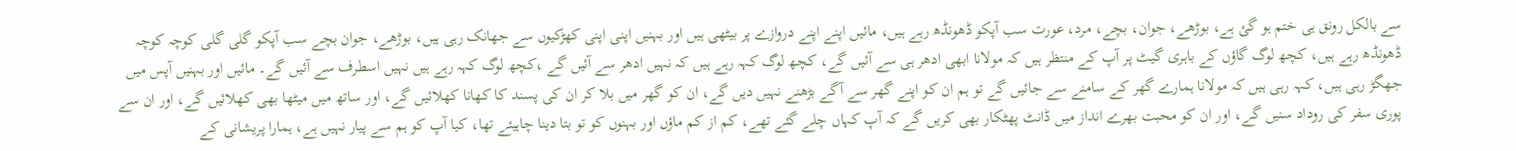سے بالکل رونق ہی ختم ہو گئ ہے، بوڑھے، جوان، بچے، مرد، عورت سب آپکو ڈھونڈھ رہے ہیں، مائیں اپنے اپنے دروازے پر بیٹھی ہیں اور بہنیں اپنی اپنی کھڑکیوں سے جھانک رہی ہیں، بوڑھے، جوان بچے سب آپکو گلی گلی کوچہ کوچہ ڈھونڈھ رہے ہیں، کچھ لوگ گاؤں کے باہری گیٹ پر آپ کے منتظر ہیں کہ مولانا ابھی ادھر ہی سے آئیں گے، کچھ لوگ کہہ رہے ہیں کہ نہیں ادھر سے آئیں گے ،کچھ لوگ کہہ رہے ہیں نہیں اسطرف سے آئیں گے۔ مائیں اور بہنیں آپس میں جھگڑ رہی ہیں، کہہ رہی ہیں کہ مولانا ہمارے گھر کے سامنے سے جائیں گے تو ہم ان کو اپنے گھر سے آگے بڑھنے نہیں دیں گے، ان کو گھر میں بلا کر ان کی پسند کا کھانا کھلائیں گے، اور ساتھ میں میٹھا بھی کھلائیں گے، اور ان سے پوری سفر کی روداد سنیں گے، اور ان کو محبت بھرے انداز میں ڈانٹ پھٹکار بھی کریں گے کہ آپ کہاں چلے گئے تھے، کم از کم ماؤں اور بہنوں کو تو بتا دینا چاہیئے تھا، کیا آپ کو ہم سے پیار نہیں ہے، ہمارا پریشانی کے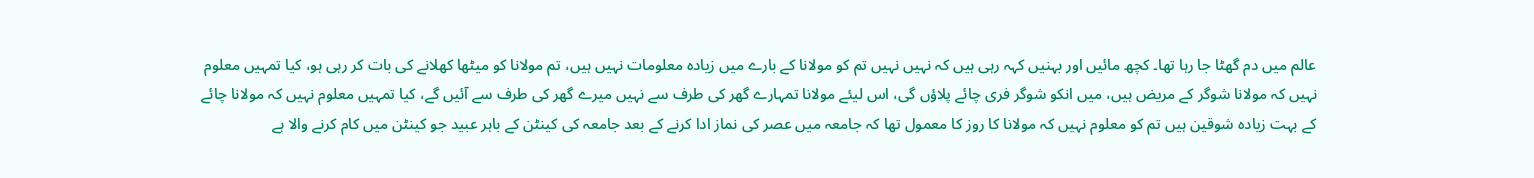عالم میں دم گھٹا جا رہا تھا۔ کچھ مائیں اور بہنیں کہہ رہی ہیں کہ نہیں نہیں تم کو مولانا کے بارے میں زیادہ معلومات نہیں ہیں، تم مولانا کو میٹھا کھلانے کی بات کر رہی ہو، کیا تمہیں معلوم نہیں کہ مولانا شوگر کے مریض ہیں، میں انکو شوگر فری چائے پلاؤں گی، اس لیئے مولانا تمہارے گھر کی طرف سے نہیں میرے گھر کی طرف سے آئیں گے، کیا تمہیں معلوم نہیں کہ مولانا چائے کے بہت زیادہ شوقین ہیں تم کو معلوم نہیں کہ مولانا کا روز کا معمول تھا کہ جامعہ میں عصر کی نماز ادا کرنے کے بعد جامعہ کی کینٹن کے باہر عبید جو کینٹن میں کام کرنے والا ہے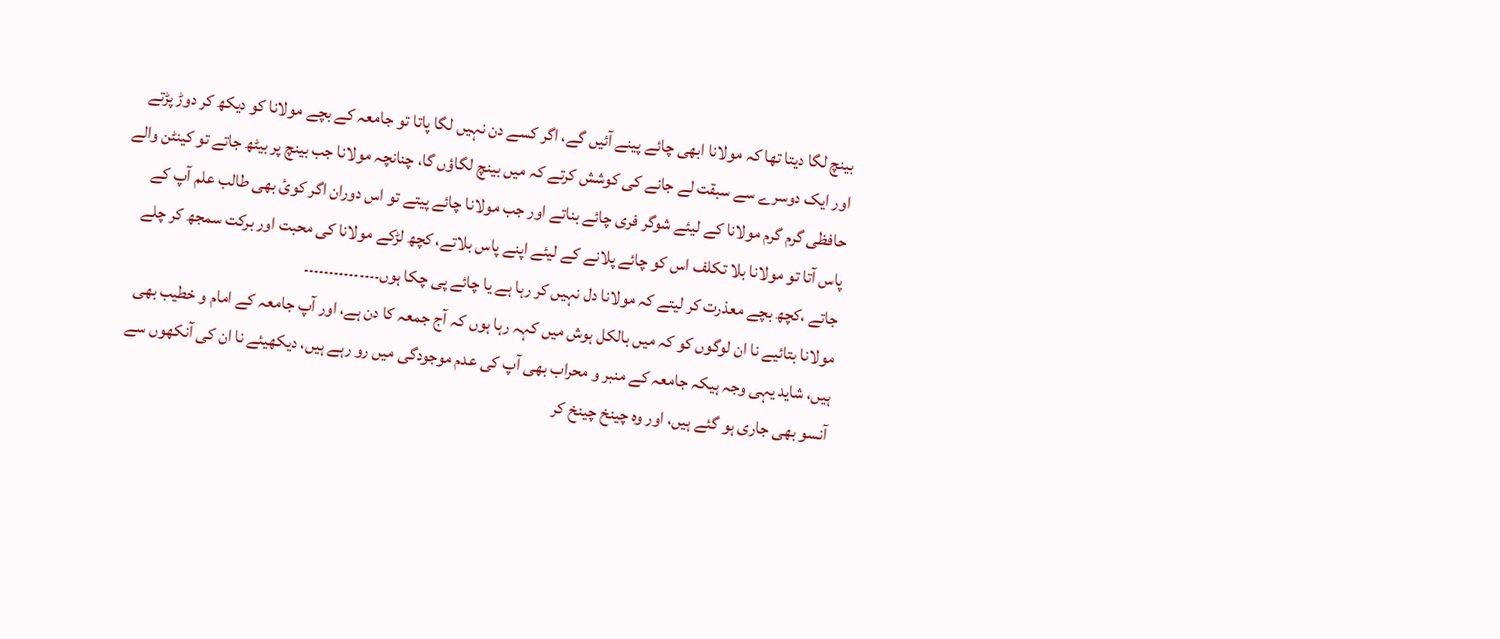بینچ لگا دیتا تھا کہ مولانا ابھی چائے پینے آئیں گے، اگر کسے دن نہیں لگا پاتا تو جامعہ کے بچے مولانا کو دیکھ کر دوڑ پڑتے اور ایک دوسرے سے سبقت لے جانے کی کوشش کرتے کہ میں بینچ لگاؤں گا، چنانچہ مولانا جب بینچ پر بیٹھ جاتے تو کینٹن والے حافظی گرم گرم مولانا کے لیئے شوگر فری چائے بناتے اور جب مولانا چائے پیتے تو اس دوران اگر کوئ بھی طالب علم آپ کے پاس آتا تو مولانا بلا تکلف اس کو چائے پلانے کے لیئے اپنے پاس بلاتے، کچھ لڑکے مولانا کی محبت اور برکت سمجھ کر چلے جاتے ،کچھ بچے معذرت کر لیتے کہ مولانا دل نہیں کر رہا ہے یا چائے پی چکا ہوں۔۔۔۔۔۔۔۔۔۔۔۔۔۔۔
مولانا بتائیے نا ان لوگوں کو کہ میں بالکل ہوش میں کہہ رہا ہوں کہ آج جمعہ کا دن ہے، اور آپ جامعہ کے امام و خطیب بھی ہیں، شاید یہی وجہ ہیکہ جامعہ کے منبر و محراب بھی آپ کی عدم موجودگی میں رو رہے ہیں، دیکھیئے نا ان کی آنکھوں سے آنسو بھی جاری ہو گئے ہیں، اور وہ چینخ چینخ کر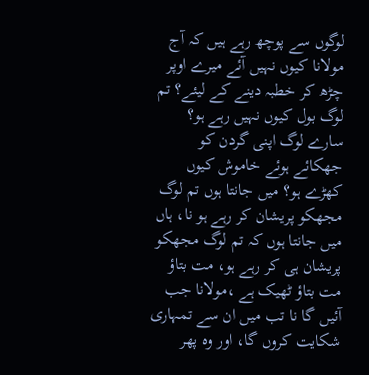لوگوں سے پوچھ رہے ہیں کہ آج مولانا کیوں نہیں آئے میرے اوپر چڑھ کر خطبہ دینے کے لیئے؟ تم لوگ بول کیوں نہیں رہے ہو؟ سارے لوگ اپنی گردن کو جھکائے ہوئے خاموش کیوں کھڑے ہو؟ میں جانتا ہوں تم لوگ مجھکو پریشان کر رہے ہو نا، ہاں میں جانتا ہوں کہ تم لوگ مجھکو پریشان ہی کر رہے ہو، مت بتاؤ مت بتاؤ ٹھیک ہے ،مولانا جب آئیں گا نا تب میں ان سے تمہاری شکایت کروں گا، اور وہ پھر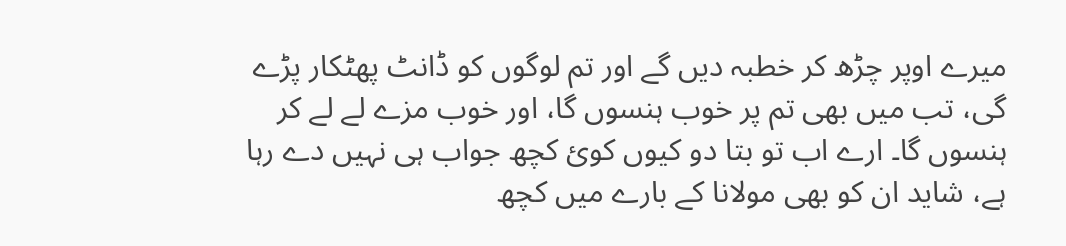میرے اوپر چڑھ کر خطبہ دیں گے اور تم لوگوں کو ڈانٹ پھٹکار پڑے گی، تب میں بھی تم پر خوب ہنسوں گا، اور خوب مزے لے لے کر ہنسوں گا۔ ارے اب تو بتا دو کیوں کوئ کچھ جواب ہی نہیں دے رہا ہے، شاید ان کو بھی مولانا کے بارے میں کچھ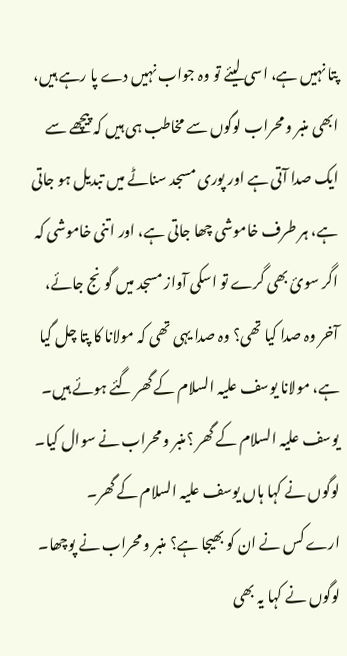پتا نہیں ہے، اسی لیئے تو وہ جواب نہیں دے پا رہے ہیں، ابھی منبر و محراب لوگوں سے مخاطب ہی ہیں کہ پیچھے سے ایک صدا آتی ہے اور پوری مسجد سناٹے میں تبدیل ہو جاتی ہے، ہر طرف خاموشی چھا جاتی ہے، اور اتنی خاموشی کہ اگر سوئ بھی گرے تو اسکی آواز مسجد میں گونج جائے، آخر وہ صدا کیا تھی؟ وہ صدا یہی تھی کہ مولانا کا پتا چل گیا ہے، مولانا یوسف علیہ السلام کے گھر گئے ہوئے ہیں۔
یوسف علیہ السلام کے گھر ؟منبر و محراب نے سوال کیا۔
لوگوں نے کہا ہاں یوسف علیہ السلام کے گھر۔
ارے کس نے ان کو بھیجا ہے؟ منبر و محراب نے پوچھا۔
لوگوں نے کہا یہ بھی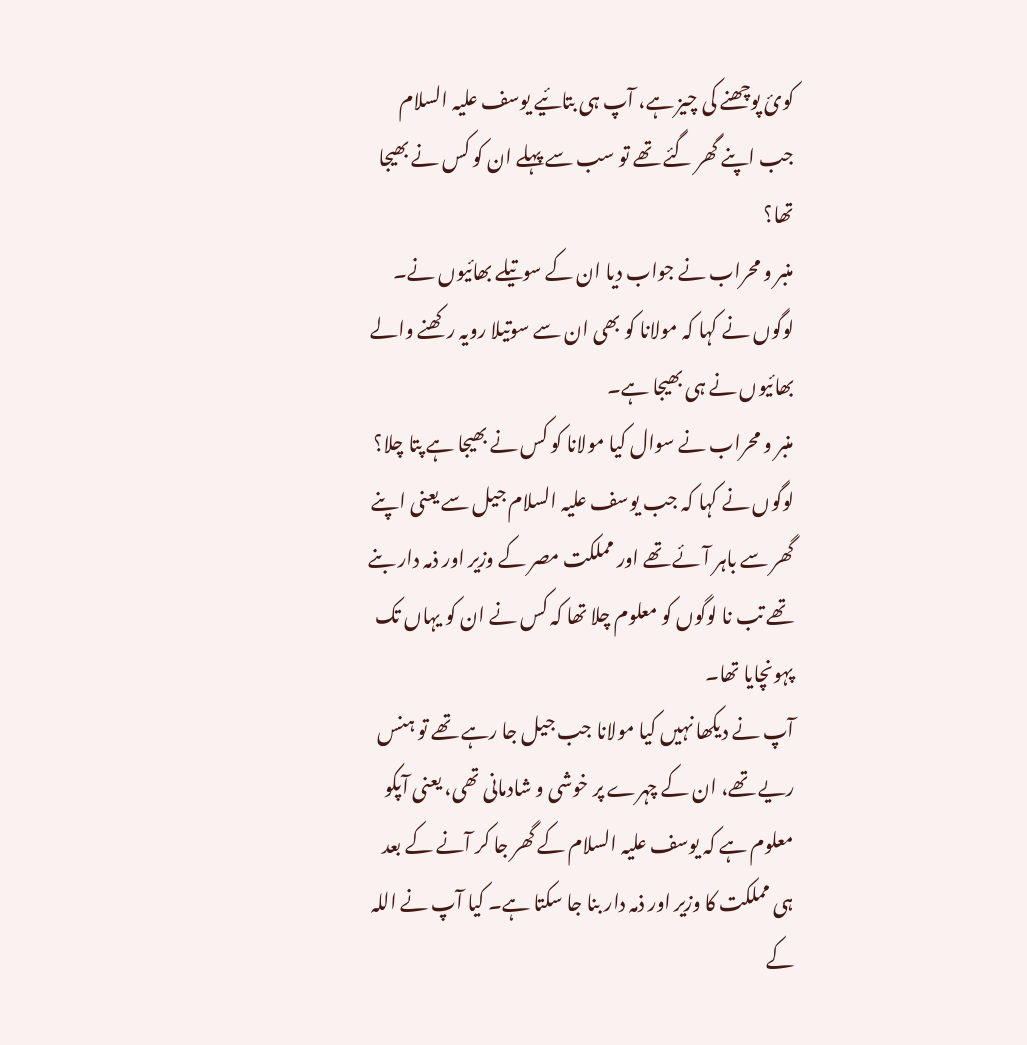کوئ پوچھنے کی چیز ہے، آپ ہی بتائیے یوسف علیہ السلام جب اپنے گھر گئے تھے تو سب سے پہلے ان کو کس نے بھیجا تھا؟
منبر و محراب نے جواب دیا ان کے سوتیلے بھائیوں نے۔
لوگوں نے کہا کہ مولانا کو بھی ان سے سوتیلا رویہ رکھنے والے بھائیوں نے ہی بھیجا ہے۔
منبر و محراب نے سوال کیا مولانا کو کس نے بھیجا ہے پتا چلا؟
لوگوں نے کہا کہ جب یوسف علیہ السلام جیل سے یعنی اپنے گھر سے باہر آئے تھے اور مملکت مصر کے وزیر اور ذمہ دار بنے تھے تب نا لوگوں کو معلوم چلا تھا کہ کس نے ان کو یہاں تک پہونچایا تھا۔
آپ نے دیکھا نہیں کیا مولانا جب جیل جا رہے تھے تو ہنس ریے تھے، ان کے چہرے پر خوشی و شادمانی تھی، یعنی آپکو معلوم ہے کہ یوسف علیہ السلام کے گھر جا کر آنے کے بعد ہی مملکت کا وزیر اور ذمہ دار بنا جا سکتا ہے۔ کیا آپ نے اللہ کے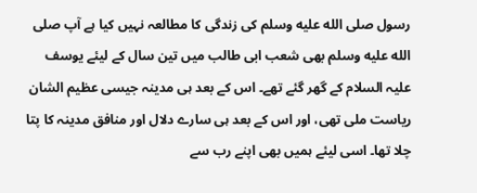رسول صلى الله عليه وسلم کی زندگی کا مطالعہ نہیں کیا ہے آپ صلى الله عليه وسلم بھی شعب ابی طالب میں تین سال کے لیئے یوسف علیہ السلام کے گھر گئے تھے۔ اس کے بعد ہی مدینہ جیسی عظیم الشان ریاست ملی تھی، اور اس کے بعد ہی سارے دلال اور منافق مدینہ کا پتا چلا تھا۔ اسی لیئے ہمیں بھی اپنے رب سے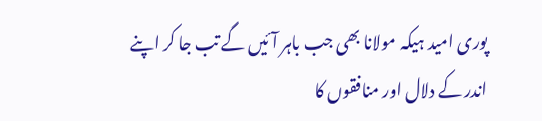پوری امید ہیکہ مولانا بھی جب باہر آئیں گے تب جا کر اپنے اندر کے دلال اور منافقوں کا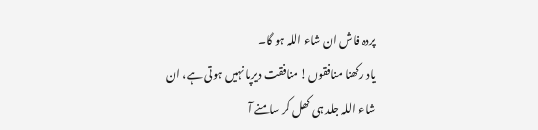پردہ فاش ان شاء اللہ ہو گا۔
یاد رکھنا منافقوں! منافقت دیرپا نہیں ہوتی ہے، ان شاء اللہ جلد ہی کھل کر سامنے آ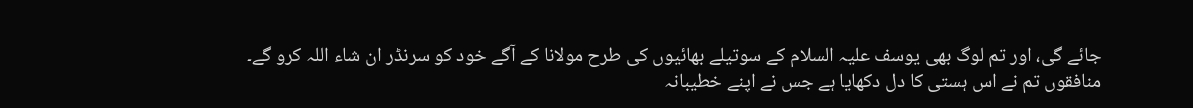جائے گی، اور تم لوگ بھی یوسف علیہ السلام کے سوتیلے بھائیوں کی طرح مولانا کے آگے خود کو سرنڈر ان شاء اللہ کرو گے۔ منافقوں تم نے اس ہستی کا دل دکھایا ہے جس نے اپنے خطیبانہ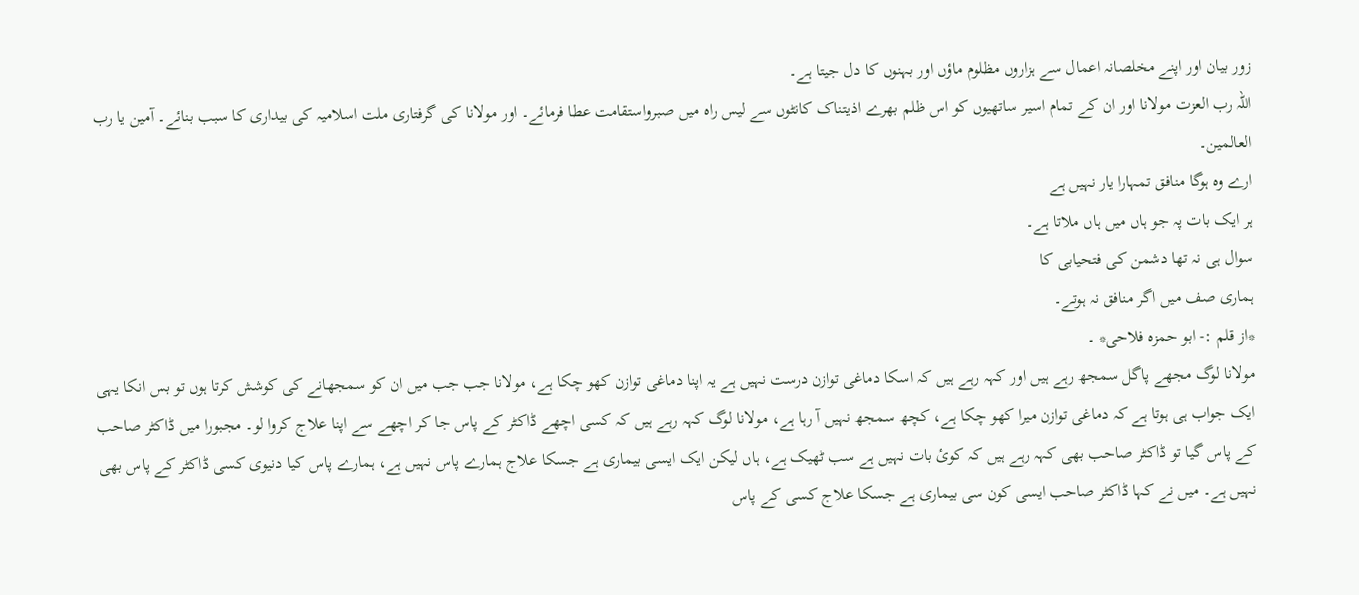زور بیان اور اپنے مخلصانہ اعمال سے ہزاروں مظلوم ماؤں اور بہنوں کا دل جیتا ہے۔
اللہ رب العزت مولانا اور ان کے تمام اسیر ساتھیوں کو اس ظلم بھرے اذیتناک کانٹوں سے لیس راہ میں صبرواستقامت عطا فرمائے۔ اور مولانا کی گرفتاری ملت اسلامیہ کی بیداری کا سبب بنائے۔ آمین یا رب العالمین۔
ارے وہ ہوگا منافق تمہارا یار نہیں ہے
ہر ایک بات پہ جو ہاں میں ہاں ملاتا ہے۔
سوال ہی نہ تھا دشمن کی فتحیابی کا
ہماری صف میں اگر منافق نہ ہوتے۔
*از قلم :- ابو حمزہ فلاحی* ۔
مولانا لوگ مجھے پاگل سمجھ رہے ہیں اور کہہ رہے ہیں کہ اسکا دماغی توازن درست نہیں ہے یہ اپنا دماغی توازن کھو چکا ہے، مولانا جب جب میں ان کو سمجھانے کی کوشش کرتا ہوں تو بس انکا یہی ایک جواب ہی ہوتا ہے کہ دماغی توازن میرا کھو چکا ہے، کچھ سمجھ نہیں آ رہا ہے، مولانا لوگ کہہ رہے ہیں کہ کسی اچھے ڈاکٹر کے پاس جا کر اچھے سے اپنا علاج کروا لو۔ مجبورا میں ڈاکٹر صاحب کے پاس گیا تو ڈاکٹر صاحب بھی کہہ رہے ہیں کہ کوئ بات نہیں ہے سب ٹھیک ہے، ہاں لیکن ایک ایسی بیماری ہے جسکا علاج ہمارے پاس نہیں ہے، ہمارے پاس کیا دنیوی کسی ڈاکٹر کے پاس بھی نہیں ہے۔ میں نے کہا ڈاکٹر صاحب ایسی کون سی بیماری ہے جسکا علاج کسی کے پاس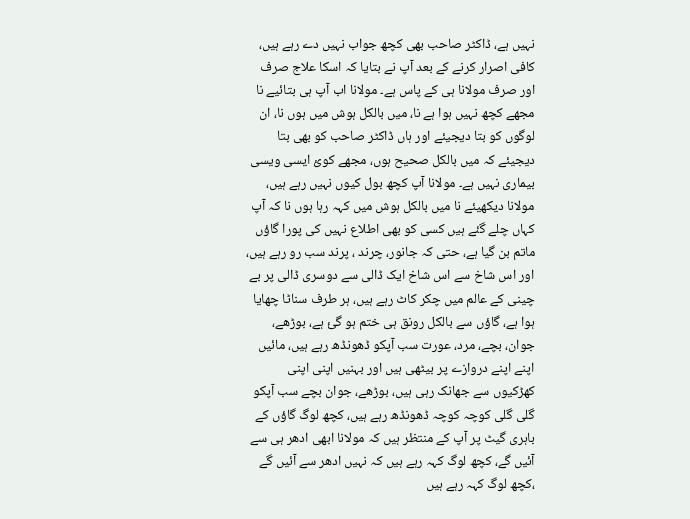نہیں ہے، ڈاکٹر صاحب بھی کچھ جواب نہیں دے رہے ہیں، کافی اصرار کرنے کے بعد آپ نے بتایا کہ اسکا علاج صرف اور صرف مولانا ہی کے پاس ہے۔ مولانا اب آپ ہی بتائیے نا مجھے کچھ نہیں ہوا ہے نا، میں بالکل ہوش میں ہوں نا، ان لوگوں کو بتا دیجیئے اور ہاں ڈاکٹر صاحب کو بھی بتا دیجیئے کہ میں بالکل صحیح ہوں، مجھے کوئ ایسی ویسی بیماری نہیں ہے۔ مولانا آپ کچھ بول کیوں نہیں رہے ہیں، مولانا دیکھیئے نا میں بالکل ہوش میں کہہ رہا ہوں نا کہ آپ کہاں چلے گئے ہیں کسی کو بھی اطلاع نہیں کی پورا گاؤں ماتم بن گیا ہے، حتی کہ جانور، چرند ، پرند سب رو رہے ہیں، اور اس شاخ سے اس شاخ ایک ڈالی سے دوسری ڈالی پر بے چینی کے عالم میں چکر کاٹ رہے ہیں، ہر طرف سناٹا چھایا ہوا ہے، گاؤں سے بالکل رونق ہی ختم ہو گئ ہے، بوڑھے، جوان، بچے، مرد، عورت سب آپکو ڈھونڈھ رہے ہیں، مائیں اپنے اپنے دروازے پر بیٹھی ہیں اور بہنیں اپنی اپنی کھڑکیوں سے جھانک رہی ہیں، بوڑھے، جوان بچے سب آپکو گلی گلی کوچہ کوچہ ڈھونڈھ رہے ہیں، کچھ لوگ گاؤں کے باہری گیٹ پر آپ کے منتظر ہیں کہ مولانا ابھی ادھر ہی سے آئیں گے، کچھ لوگ کہہ رہے ہیں کہ نہیں ادھر سے آئیں گے ،کچھ لوگ کہہ رہے ہیں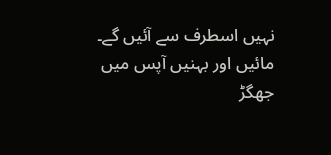نہیں اسطرف سے آئیں گے۔ مائیں اور بہنیں آپس میں جھگڑ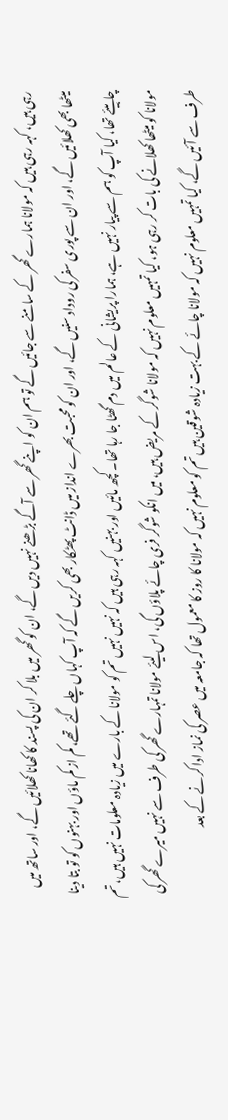رہی ہیں، کہہ رہی ہیں کہ مولانا ہمارے گھر کے سامنے سے جائیں گے تو ہم ان کو اپنے گھر سے آگے بڑھنے نہیں دیں گے، ان کو گھر میں بلا کر ان کی پسند کا کھانا کھلائیں گے، اور ساتھ میں میٹھا بھی کھلائیں گے، اور ان سے پوری سفر کی روداد سنیں گے، اور ان کو محبت بھرے انداز میں ڈانٹ پھٹکار بھی کریں گے کہ آپ کہاں چلے گئے تھے، کم از کم ماؤں اور بہنوں کو تو بتا دینا چاہیئے تھا، کیا آپ کو ہم سے پیار نہیں ہے، ہمارا پریشانی کے عالم میں دم گھٹا جا رہا تھا۔ کچھ مائیں اور بہنیں کہہ رہی ہیں کہ نہیں نہیں تم کو مولانا کے بارے میں زیادہ معلومات نہیں ہیں، تم مولانا کو میٹھا کھلانے کی بات کر رہی ہو، کیا تمہیں معلوم نہیں کہ مولانا شوگر کے مریض ہیں، میں انکو شوگر فری چائے پلاؤں گی، اس لیئے مولانا تمہارے گھر کی طرف سے نہیں میرے گھر کی طرف سے آئیں گے، کیا تمہیں معلوم نہیں کہ مولانا چائے کے بہت زیادہ شوقین ہیں تم کو معلوم نہیں کہ مولانا کا روز کا معمول تھا کہ جامعہ میں عصر کی نماز ادا کرنے کے بعد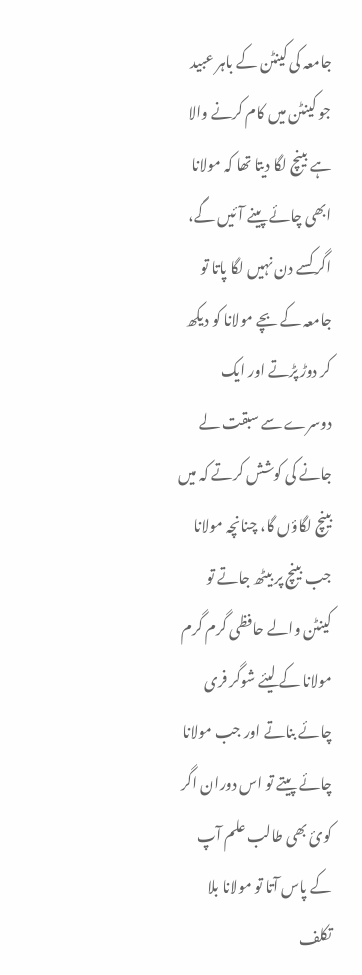جامعہ کی کینٹن کے باہر عبید جو کینٹن میں کام کرنے والا ہے بینچ لگا دیتا تھا کہ مولانا ابھی چائے پینے آئیں گے، اگر کسے دن نہیں لگا پاتا تو جامعہ کے بچے مولانا کو دیکھ کر دوڑ پڑتے اور ایک دوسرے سے سبقت لے جانے کی کوشش کرتے کہ میں بینچ لگاؤں گا، چنانچہ مولانا جب بینچ پر بیٹھ جاتے تو کینٹن والے حافظی گرم گرم مولانا کے لیئے شوگر فری چائے بناتے اور جب مولانا چائے پیتے تو اس دوران اگر کوئ بھی طالب علم آپ کے پاس آتا تو مولانا بلا تکلف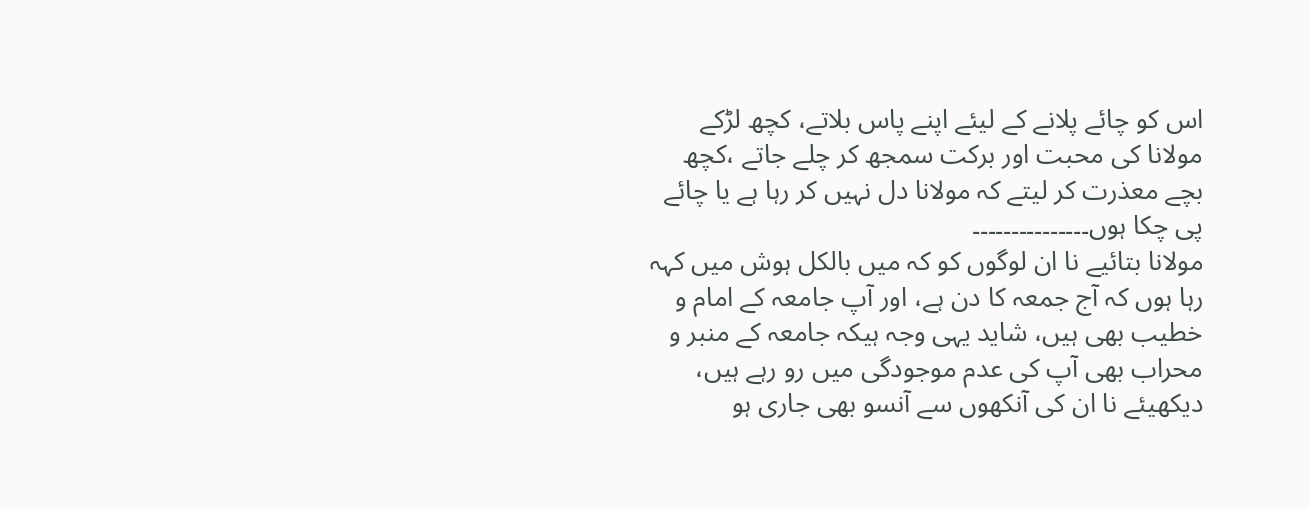اس کو چائے پلانے کے لیئے اپنے پاس بلاتے، کچھ لڑکے مولانا کی محبت اور برکت سمجھ کر چلے جاتے ،کچھ بچے معذرت کر لیتے کہ مولانا دل نہیں کر رہا ہے یا چائے پی چکا ہوں۔۔۔۔۔۔۔۔۔۔۔۔۔۔۔
مولانا بتائیے نا ان لوگوں کو کہ میں بالکل ہوش میں کہہ رہا ہوں کہ آج جمعہ کا دن ہے، اور آپ جامعہ کے امام و خطیب بھی ہیں، شاید یہی وجہ ہیکہ جامعہ کے منبر و محراب بھی آپ کی عدم موجودگی میں رو رہے ہیں، دیکھیئے نا ان کی آنکھوں سے آنسو بھی جاری ہو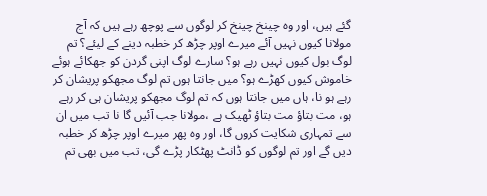گئے ہیں، اور وہ چینخ چینخ کر لوگوں سے پوچھ رہے ہیں کہ آج مولانا کیوں نہیں آئے میرے اوپر چڑھ کر خطبہ دینے کے لیئے؟ تم لوگ بول کیوں نہیں رہے ہو؟ سارے لوگ اپنی گردن کو جھکائے ہوئے خاموش کیوں کھڑے ہو؟ میں جانتا ہوں تم لوگ مجھکو پریشان کر رہے ہو نا، ہاں میں جانتا ہوں کہ تم لوگ مجھکو پریشان ہی کر رہے ہو، مت بتاؤ مت بتاؤ ٹھیک ہے ،مولانا جب آئیں گا نا تب میں ان سے تمہاری شکایت کروں گا، اور وہ پھر میرے اوپر چڑھ کر خطبہ دیں گے اور تم لوگوں کو ڈانٹ پھٹکار پڑے گی، تب میں بھی تم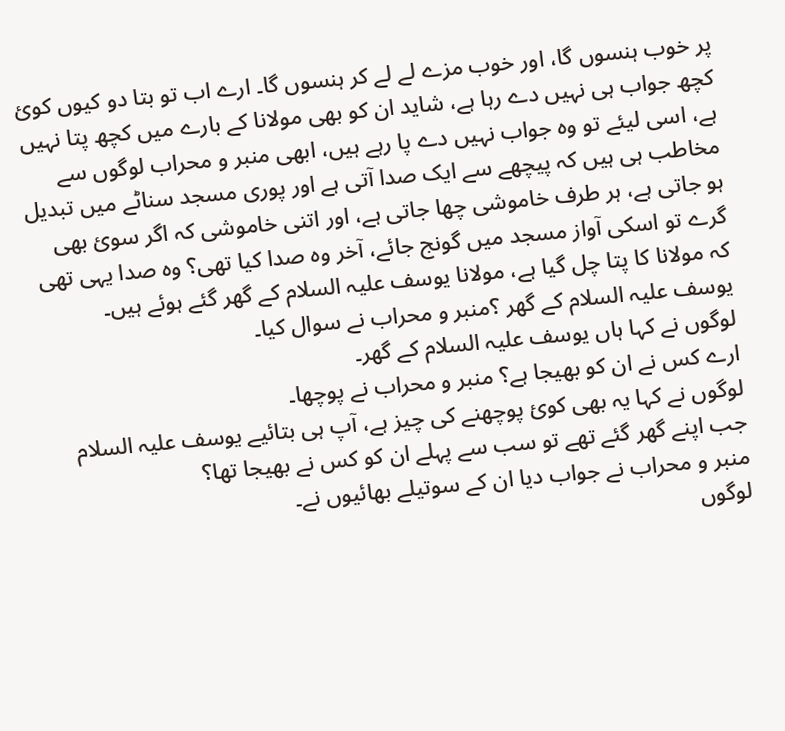پر خوب ہنسوں گا، اور خوب مزے لے لے کر ہنسوں گا۔ ارے اب تو بتا دو کیوں کوئ کچھ جواب ہی نہیں دے رہا ہے، شاید ان کو بھی مولانا کے بارے میں کچھ پتا نہیں ہے، اسی لیئے تو وہ جواب نہیں دے پا رہے ہیں، ابھی منبر و محراب لوگوں سے مخاطب ہی ہیں کہ پیچھے سے ایک صدا آتی ہے اور پوری مسجد سناٹے میں تبدیل ہو جاتی ہے، ہر طرف خاموشی چھا جاتی ہے، اور اتنی خاموشی کہ اگر سوئ بھی گرے تو اسکی آواز مسجد میں گونج جائے، آخر وہ صدا کیا تھی؟ وہ صدا یہی تھی کہ مولانا کا پتا چل گیا ہے، مولانا یوسف علیہ السلام کے گھر گئے ہوئے ہیں۔
یوسف علیہ السلام کے گھر ؟منبر و محراب نے سوال کیا۔
لوگوں نے کہا ہاں یوسف علیہ السلام کے گھر۔
ارے کس نے ان کو بھیجا ہے؟ منبر و محراب نے پوچھا۔
لوگوں نے کہا یہ بھی کوئ پوچھنے کی چیز ہے، آپ ہی بتائیے یوسف علیہ السلام جب اپنے گھر گئے تھے تو سب سے پہلے ان کو کس نے بھیجا تھا؟
منبر و محراب نے جواب دیا ان کے سوتیلے بھائیوں نے۔
لوگوں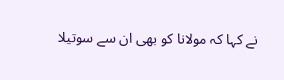نے کہا کہ مولانا کو بھی ان سے سوتیلا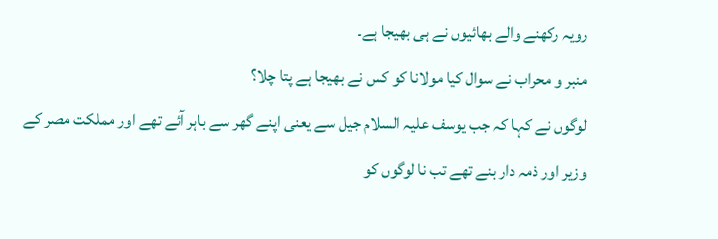رویہ رکھنے والے بھائیوں نے ہی بھیجا ہے۔
منبر و محراب نے سوال کیا مولانا کو کس نے بھیجا ہے پتا چلا؟
لوگوں نے کہا کہ جب یوسف علیہ السلام جیل سے یعنی اپنے گھر سے باہر آئے تھے اور مملکت مصر کے وزیر اور ذمہ دار بنے تھے تب نا لوگوں کو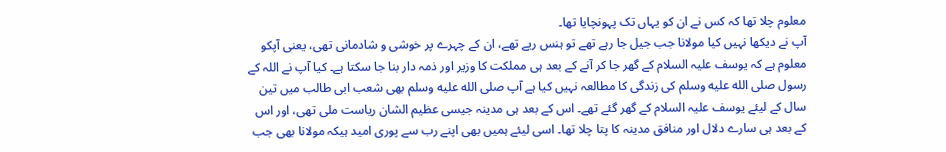معلوم چلا تھا کہ کس نے ان کو یہاں تک پہونچایا تھا۔
آپ نے دیکھا نہیں کیا مولانا جب جیل جا رہے تھے تو ہنس ریے تھے، ان کے چہرے پر خوشی و شادمانی تھی، یعنی آپکو معلوم ہے کہ یوسف علیہ السلام کے گھر جا کر آنے کے بعد ہی مملکت کا وزیر اور ذمہ دار بنا جا سکتا ہے۔ کیا آپ نے اللہ کے رسول صلى الله عليه وسلم کی زندگی کا مطالعہ نہیں کیا ہے آپ صلى الله عليه وسلم بھی شعب ابی طالب میں تین سال کے لیئے یوسف علیہ السلام کے گھر گئے تھے۔ اس کے بعد ہی مدینہ جیسی عظیم الشان ریاست ملی تھی، اور اس کے بعد ہی سارے دلال اور منافق مدینہ کا پتا چلا تھا۔ اسی لیئے ہمیں بھی اپنے رب سے پوری امید ہیکہ مولانا بھی جب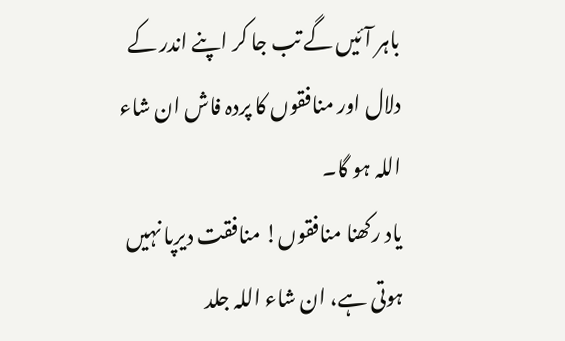باہر آئیں گے تب جا کر اپنے اندر کے دلال اور منافقوں کا پردہ فاش ان شاء اللہ ہو گا۔
یاد رکھنا منافقوں! منافقت دیرپا نہیں ہوتی ہے، ان شاء اللہ جلد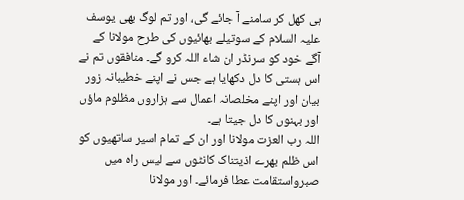ہی کھل کر سامنے آ جائے گی، اور تم لوگ بھی یوسف علیہ السلام کے سوتیلے بھائیوں کی طرح مولانا کے آگے خود کو سرنڈر ان شاء اللہ کرو گے۔ منافقوں تم نے اس ہستی کا دل دکھایا ہے جس نے اپنے خطیبانہ زور بیان اور اپنے مخلصانہ اعمال سے ہزاروں مظلوم ماؤں اور بہنوں کا دل جیتا ہے۔
اللہ رب العزت مولانا اور ان کے تمام اسیر ساتھیوں کو اس ظلم بھرے اذیتناک کانٹوں سے لیس راہ میں صبرواستقامت عطا فرمائے۔ اور مولانا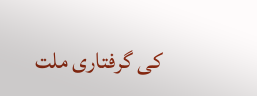کی گرفتاری ملت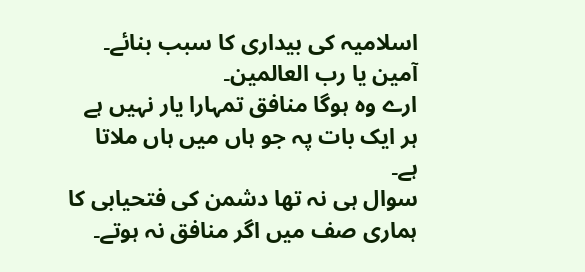اسلامیہ کی بیداری کا سبب بنائے۔ آمین یا رب العالمین۔
ارے وہ ہوگا منافق تمہارا یار نہیں ہے
ہر ایک بات پہ جو ہاں میں ہاں ملاتا ہے۔
سوال ہی نہ تھا دشمن کی فتحیابی کا
ہماری صف میں اگر منافق نہ ہوتے۔